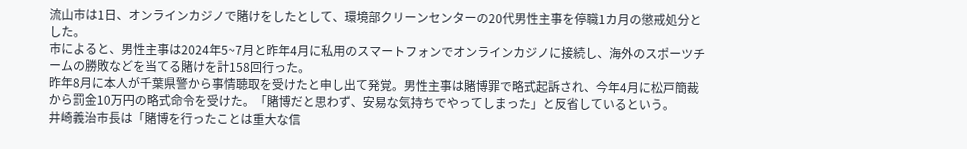流山市は1日、オンラインカジノで賭けをしたとして、環境部クリーンセンターの20代男性主事を停職1カ月の懲戒処分とした。
市によると、男性主事は2024年5~7月と昨年4月に私用のスマートフォンでオンラインカジノに接続し、海外のスポーツチームの勝敗などを当てる賭けを計158回行った。
昨年8月に本人が千葉県警から事情聴取を受けたと申し出て発覚。男性主事は賭博罪で略式起訴され、今年4月に松戸簡裁から罰金10万円の略式命令を受けた。「賭博だと思わず、安易な気持ちでやってしまった」と反省しているという。
井崎義治市長は「賭博を行ったことは重大な信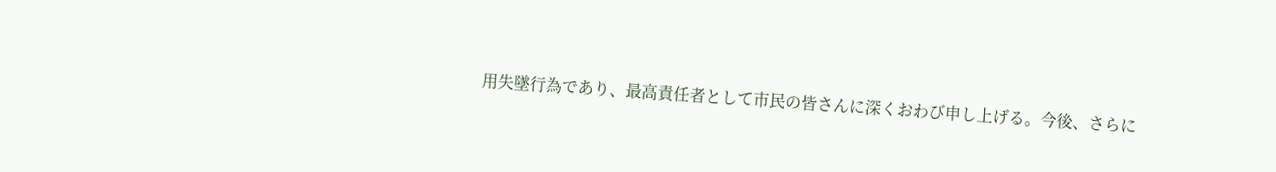用失墜行為であり、最高責任者として市民の皆さんに深くおわび申し上げる。今後、さらに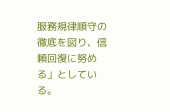服務規律順守の徹底を図り、信頼回復に努める」としている。